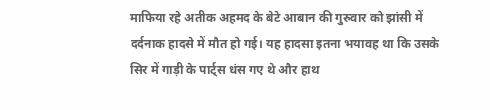माफिया रहे अतीक अहमद के बेटे आबान की गुरुवार को झांसी में दर्दनाक हादसे में मौत हो गई। यह हादसा इतना भयावह था कि उसके सिर में गाड़ी के पार्ट्स धंस गए थे और हाथ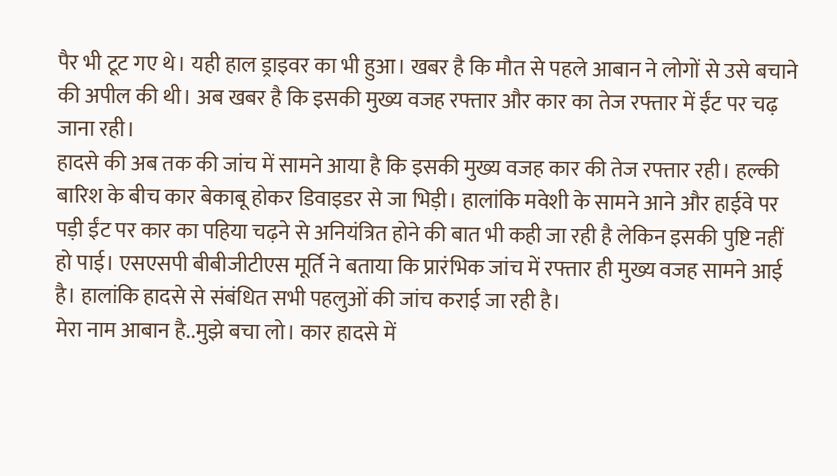पैर भी टूट गए थे। यही हाल ड्राइवर का भी हुआ। खबर है कि मौत से पहले आबान ने लोगों से उसे बचाने की अपील की थी। अब खबर है कि इसकी मुख्य वजह रफ्तार और कार का तेज रफ्तार में ईंट पर चढ़ जाना रही।
हादसे की अब तक की जांच में सामने आया है कि इसकी मुख्य वजह कार की तेज रफ्तार रही। हल्की बारिश के बीच कार बेकाबू होकर डिवाइडर से जा भिड़ी। हालांकि मवेशी के सामने आने और हाईवे पर पड़ी ईंट पर कार का पहिया चढ़ने से अनियंत्रित होने की बात भी कही जा रही है लेकिन इसकी पुष्टि नहीं हो पाई। एसएसपी बीबीजीटीएस मूर्ति ने बताया कि प्रारंभिक जांच में रफ्तार ही मुख्य वजह सामने आई है। हालांकि हादसे से संबंधित सभी पहलुओं की जांच कराई जा रही है।
मेरा नाम आबान है..मुझे बचा लो। कार हादसे में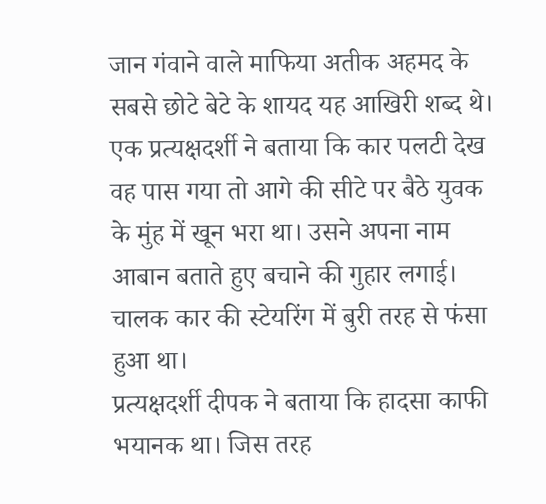जान गंवाने वाले माफिया अतीक अहमद के सबसे छोटे बेटे के शायद यह आखिरी शब्द थे। एक प्रत्यक्षदर्शी ने बताया कि कार पलटी देख वह पास गया तो आगे की सीटे पर बैठे युवक के मुंह में खून भरा था। उसने अपना नाम आबान बताते हुए बचाने की गुहार लगाई। चालक कार की स्टेयरिंग में बुरी तरह से फंसा हुआ था।
प्रत्यक्षदर्शी दीपक ने बताया कि हादसा काफी भयानक था। जिस तरह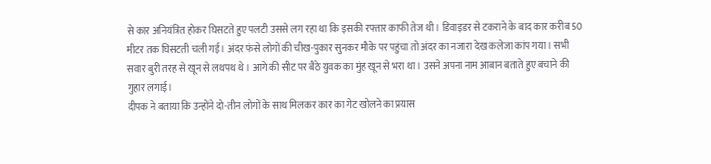से कार अनियंत्रित होकर घिसटते हुए पलटी उससे लग रहा था कि इसकी रफ्तार काफी तेज थी। डिवाइडर से टकराने के बाद कार करीब 50 मीटर तक घिसटती चली गई। अंदर फंसे लोगों की चीख-पुकार सुनकर मौके पर पहुंचा तो अंदर का नजारा देख कलेजा कांप गया। सभी सवार बुरी तरह से खून से लथपथ थे। आगे की सीट पर बैठे युवक का मुंह खून से भरा था। उसने अपना नाम आबान बताते हुए बचाने की गुहार लगाई।
दीपक ने बताया कि उन्होंने दो-तीन लोगों के साथ मिलकर कार का गेट खोलने का प्रयास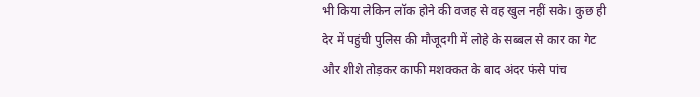भी किया लेकिन लॉक होने की वजह से वह खुल नहीं सके। कुछ ही देर में पहुंची पुलिस की मौजूदगी में लोहे के सब्बल से कार का गेट और शीशे तोड़कर काफी मशक्कत के बाद अंदर फंसे पांच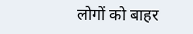लोगों को बाहर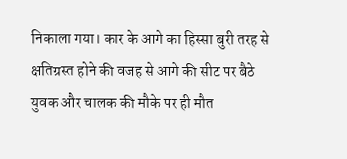निकाला गया। कार के आगे का हिस्सा बुरी तरह से क्षतिग्रस्त होने की वजह से आगे की सीट पर बैठे युवक और चालक की मौके पर ही मौत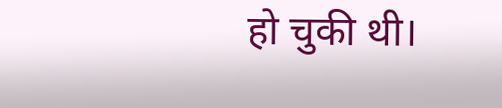हो चुकी थी।